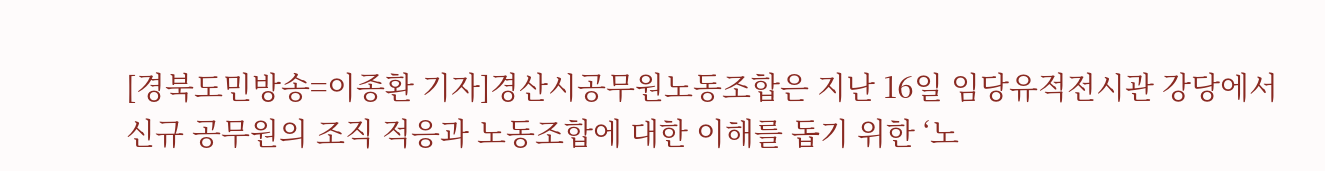[경북도민방송=이종환 기자]경산시공무원노동조합은 지난 16일 임당유적전시관 강당에서 신규 공무원의 조직 적응과 노동조합에 대한 이해를 돕기 위한 ‘노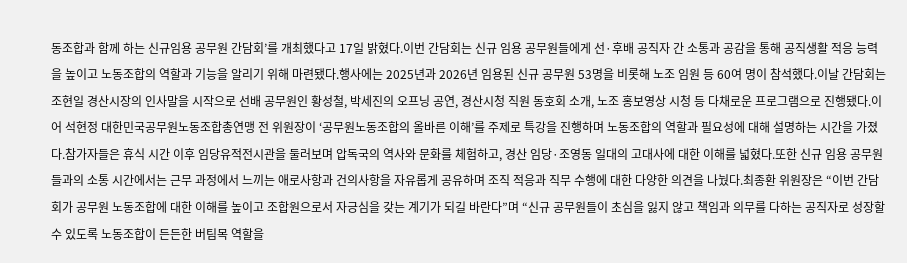동조합과 함께 하는 신규임용 공무원 간담회’를 개최했다고 17일 밝혔다.이번 간담회는 신규 임용 공무원들에게 선·후배 공직자 간 소통과 공감을 통해 공직생활 적응 능력을 높이고 노동조합의 역할과 기능을 알리기 위해 마련됐다.행사에는 2025년과 2026년 임용된 신규 공무원 53명을 비롯해 노조 임원 등 60여 명이 참석했다.이날 간담회는 조현일 경산시장의 인사말을 시작으로 선배 공무원인 황성철, 박세진의 오프닝 공연, 경산시청 직원 동호회 소개, 노조 홍보영상 시청 등 다채로운 프로그램으로 진행됐다.이어 석현정 대한민국공무원노동조합총연맹 전 위원장이 ‘공무원노동조합의 올바른 이해’를 주제로 특강을 진행하며 노동조합의 역할과 필요성에 대해 설명하는 시간을 가졌다.참가자들은 휴식 시간 이후 임당유적전시관을 둘러보며 압독국의 역사와 문화를 체험하고, 경산 임당·조영동 일대의 고대사에 대한 이해를 넓혔다.또한 신규 임용 공무원들과의 소통 시간에서는 근무 과정에서 느끼는 애로사항과 건의사항을 자유롭게 공유하며 조직 적응과 직무 수행에 대한 다양한 의견을 나눴다.최종환 위원장은 “이번 간담회가 공무원 노동조합에 대한 이해를 높이고 조합원으로서 자긍심을 갖는 계기가 되길 바란다”며 “신규 공무원들이 초심을 잃지 않고 책임과 의무를 다하는 공직자로 성장할 수 있도록 노동조합이 든든한 버팀목 역할을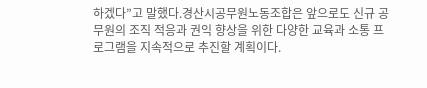하겠다”고 말했다.경산시공무원노동조합은 앞으로도 신규 공무원의 조직 적응과 권익 향상을 위한 다양한 교육과 소통 프로그램을 지속적으로 추진할 계획이다.